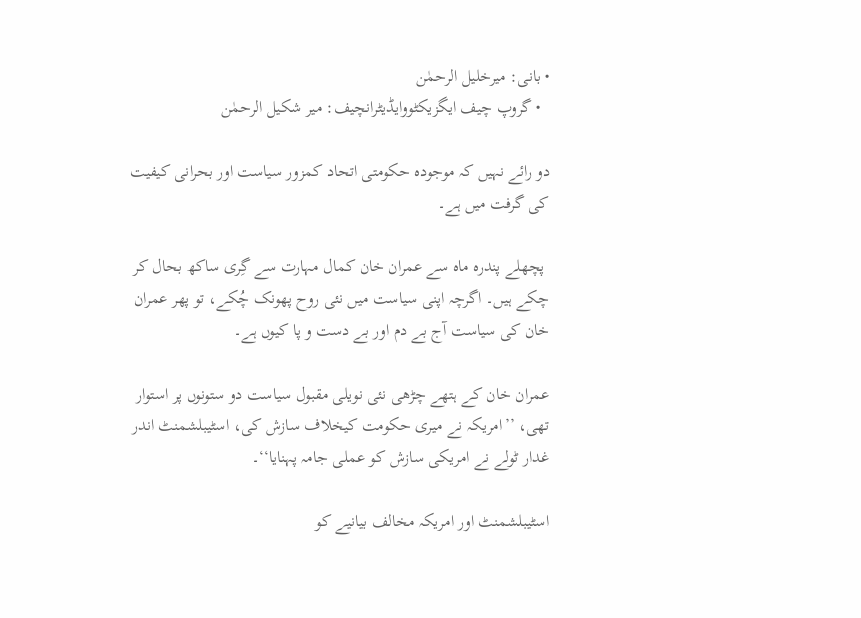• بانی: میرخلیل الرحمٰن
  • گروپ چیف ایگزیکٹووایڈیٹرانچیف: میر شکیل الرحمٰن

دو رائے نہیں کہ موجودہ حکومتی اتحاد کمزور سیاست اور بحرانی کیفیت کی گرفت میں ہے۔

 پچھلے پندرہ ماہ سے عمران خان کمال مہارت سے گِری ساکھ بحال کر چکے ہیں۔ اگرچہ اپنی سیاست میں نئی روح پھونک چُکے، تو پھر عمران خان کی سیاست آج بے دم اور بے دست و پا کیوں ہے۔

عمران خان کے ہتھے چڑھی نئی نویلی مقبول سیاست دو ستونوں پر استوار تھی، ’’امریکہ نے میری حکومت کیخلاف سازش کی، اسٹیبلشمنٹ اندر غدار ٹولے نے امریکی سازش کو عملی جامہ پہنایا‘‘۔

اسٹیبلشمنٹ اور امریکہ مخالف بیانیے کو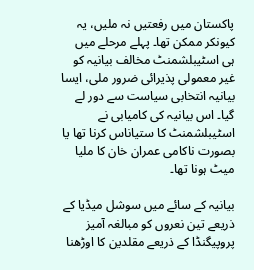پاکستان میں رفعتیں نہ ملیں، یہ کیونکر ممکن تھا۔ پہلے مرحلے میں ہی اسٹیبلشمنٹ مخالف بیانیہ کو غیر معمولی پذیرائی ضرور ملی، ایسا بیانیہ انتخابی سیاست سے دور لے گیا۔ اس بیانیہ کی کامیابی نے اسٹیبلشمنٹ کا ستیاناس کرنا تھا یا بصورت ناکامی عمران خان کا ملیا میٹ ہونا تھا۔

بیانیہ کے سائے میں سوشل میڈیا کے ذریعے تین نعروں کو مبالغہ آمیز پروپیگنڈا کے ذریعے مقلدین کا اوڑھنا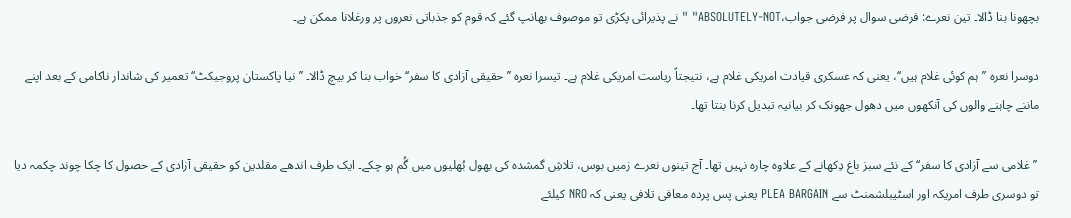بچھونا بنا ڈالا۔ تین نعرے: فرضی سوال پر فرضی جواب،ABSOLUTELY-NOT" " نے پذیرائی پکڑی تو موصوف بھانپ گئے کہ قوم کو جذباتی نعروں پر ورغلانا ممکن ہے۔

دوسرا نعرہ ’’ہم کوئی غلام ہیں‘‘، یعنی کہ عسکری قیادت امریکی غلام ہے، نتیجتاً ریاست امریکی غلام ہے۔ تیسرا نعرہ ’’حقیقی آزادی کا سفر‘‘ خواب بنا کر بیچ ڈالا۔ ’’نیا پاکستان پروجیکٹ‘‘ تعمیر کی شاندار ناکامی کے بعد اپنے ماننے چاہنے والوں کی آنکھوں میں دھول جھونک کر بیانیہ تبدیل کرنا بنتا تھا۔

 ’’غلامی سے آزادی کا سفر‘‘ کے نئے سبز باغ دِکھانے کے علاوہ چارہ نہیں تھا۔ آج تینوں نعرے زمیں بوس، تلاشِ گمشدہ کی بھول بُھلیوں میں گُم ہو چکے۔ ایک طرف اندھے مقلدین کو حقیقی آزادی کے حصول کا چکا چوند چکمہ دیا تو دوسری طرف امریکہ اور اسٹیبلشمنٹ سے PLEA BARGAIN یعنی پس پردہ معافی تلافی یعنی کہ NRO کیلئے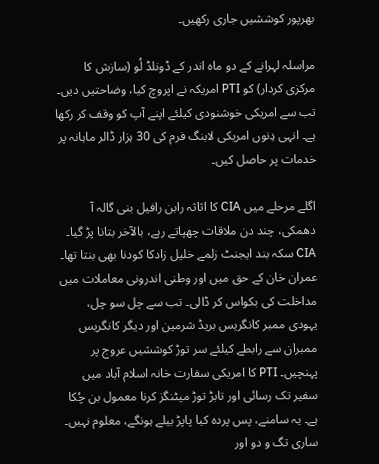بھرپور کوششیں جاری رکھیں۔

مراسلہ لہرانے کے دو ماہ اندر کے ڈونلڈ لُو (سازش کا مرکزی کردار) کو PTI امریکہ نے اپروچ کیا، وضاحتیں دیں۔ تب سے امریکی خوشنودی کیلئے اپنے آپ کو وقف کر رکھا ہے۔ انہی دِنوں امریکی لابنگ فرم کی 30 ہزار ڈالر ماہانہ پر خدمات پر حاصل کیں۔

اگلے مرحلے میں CIA کا اثاثہ رابن رافیل بنی گالہ آ دھمکی، چند دن ملاقات چھپاتے رہے، بالآخر بتانا پڑ گیا۔ CIA سکہ بند ایجنٹ زلمے خلیل زادکا کودنا بھی بنتا تھا۔ عمران خان کے حق میں اور وطنی اندرونی معاملات میں مداخلت کی بکواس کر ڈالی۔ تب سے چل سو چل، یہودی ممبر کانگریس بریڈ شرمین اور دیگر کانگریس ممبران سے رابطے کیلئے سر توڑ کوششیں عروج پر پہنچیں۔ PTI کا امریکی سفارت خانہ اسلام آباد میں سفیر تک رسائی اور تابڑ توڑ میٹنگز کرنا معمول بن چُکا ہے۔ یہ سامنے، پس پردہ کیا پاپڑ بیلے ہونگے، معلوم نہیں۔ ساری تگ و دو اور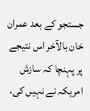جستجو کے بعد عمران خان بالآخر اس نتیجے پر پہنچا کہ سازش امریکہ نے نہیں کی،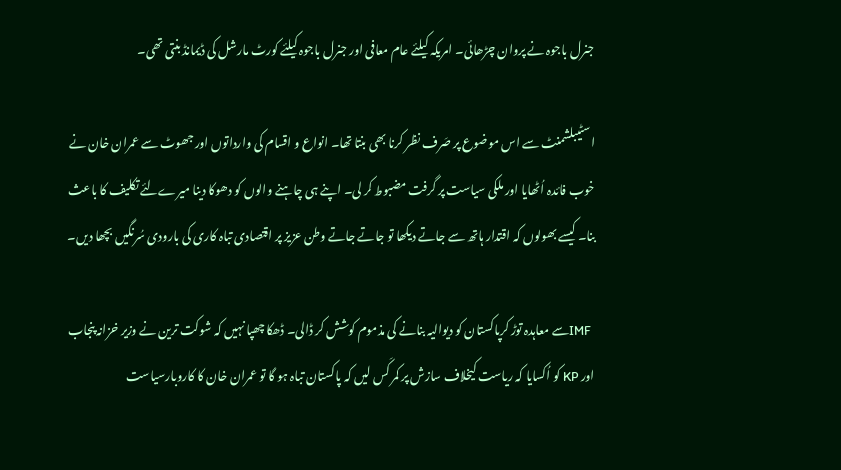جنرل باجوہ نے پروان چڑھائی۔ امریکہ کیلئے عام معافی اور جنرل باجوہ کیلئے کورٹ مارشل کی ڈیمانڈ بنتی تھی۔

اسٹیبلشمنٹ سے اس موضوع پر صَرف نظر کرنا بھی بنتا تھا۔ انواع و اقسام کی وارداتوں اور جھوٹ سے عمران خان نے خوب فائدہ اُٹھایا اور ملکی سیاست پر گرفت مضبوط کر لی۔ اپنے ہی چاہنے والوں کو دھوکا دینا میرےلئے تکلیف کا باعث بنا۔ کیسے بھولوں کہ اقتدار ہاتھ سے جاتے دیکھا تو جاتے جاتے وطن عزیز پر اقتصادی تباہ کاری کی بارودی سُرنگیں بچھا دیں۔

 IMFسے معاہدہ توڑ کرپاکستان کو دیوالیہ بنانے کی مذموم کوشش کر ڈالی۔ ڈھکا چھپا نہیں کہ شوکت ترین نے وزیر خزانہ پنجاب اور KP کو اُکسایا کہ ریاست کیخلاف سازش پر کمر کَس لیں کہ پاکستان تباہ ہو گا تو عمران خان کا کاروبارسیاست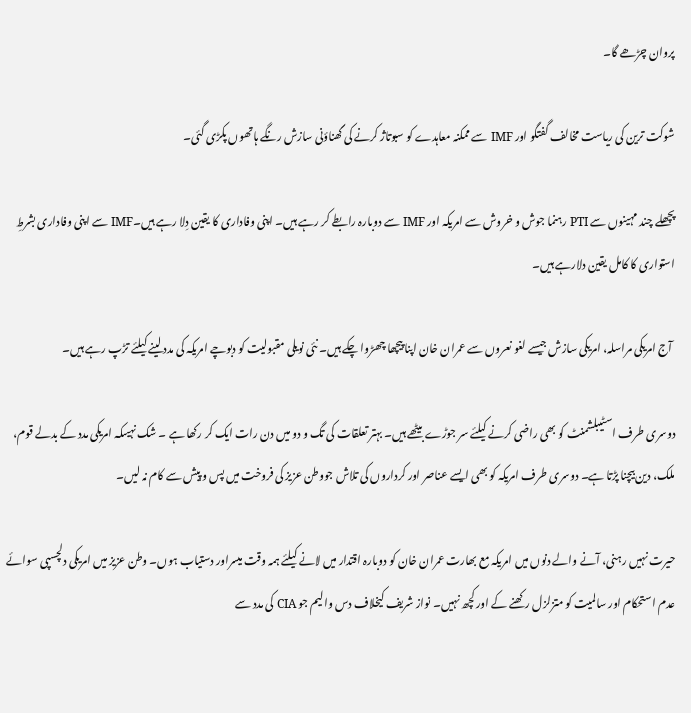پروان چڑھے گا۔

شوکت ترین کی ریاست مخالف گفتگو اور IMF سے ممکنہ معاہدے کو سبوتاژ کرنے کی گھناؤنی سازش رنگے ہاتھوں پکڑی گئی۔

پچھلے چند مہینوں سے PTI رہنما جوش و خروش سے امریکہ اور IMF سے دوبارہ رابطے کر رہے ہیں۔ اپنی وفاداری کا یقین دِلا رہے ہیں۔IMF سے اپنی وفاداری بشرطِ استواری کا کامل یقین دلارہے ہیں۔

 آج امریکی مراسلہ، امریکی سازش جیسے لغو نعروں سے عمران خان اپنا پیچھا چھڑوا چکے ہیں۔ نئی نویلی مقبولیت کو دبوچے امریکہ کی مدد لینے کیلئے تڑپ رہے ہیں۔

دوسری طرف اسٹیبلشمنٹ کو بھی راضی کرنے کیلئے سر جوڑے بیٹھے ہیں۔ بہتر تعلقات کی تگ و دو میں دن رات ایک کر رکھا ہے ۔ شک نہیںکہ امریکی مدد کے بدلے قوم، ملک، دین بیچنا پڑتا ہے۔ دوسری طرف امریکہ کو بھی ایسے عناصر اور کرداروں کی تلاش جووطن عزیز کی فروخت میں پس و پیش سے کام نہ لیں۔

حیرت نہیں رہنی، آنے والے دنوں میں امریکہ مع بھارت عمران خان کو دوبارہ اقتدار میں لانے کیلئے ہمہ وقت میسراور دستیاب ہوں۔ وطن عزیز میں امریکی دلچسپی سوائے عدم استحکام اور سالمیت کو متزلزل رکھنے کے اور کچھ نہیں۔ نواز شریف کیخلاف دس والیم جو CIA کی مدد سے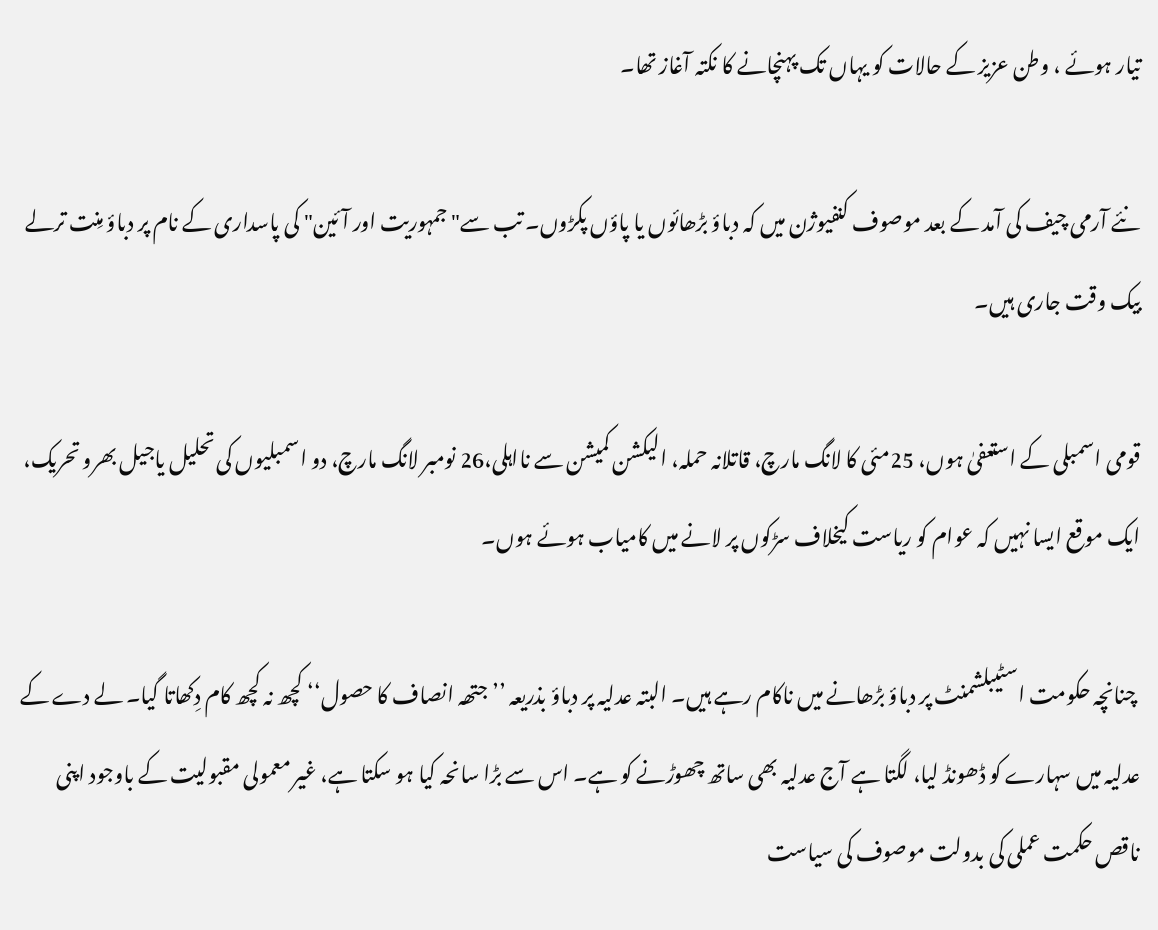تیار ہوئے ، وطن عزیز کے حالات کو یہاں تک پہنچانے کا نکتہ آغاز تھا۔

نئے آرمی چیف کی آمد کے بعد موصوف کنفیوژن میں کہ دباؤ بڑھائوں یا پاؤں پکڑوں۔ تب سے" جمہوریت اور آئین" کی پاسداری کے نام پر دباؤ مِنت ترلے بیک وقت جاری ہیں۔

قومی اسمبلی کے استعفیٰ ہوں، 25مئی کا لانگ مارچ، قاتلانہ حملہ، الیکشن کمیشن سے نااہلی،26 نومبر لانگ مارچ، دو اسمبلیوں کی تحلیل یاجیل بھرو تحریک، ایک موقع ایسا نہیں کہ عوام کو ریاست کیخلاف سڑکوں پر لانے میں کامیاب ہوئے ہوں۔

 چنانچہ حکومت اسٹیبلشمنٹ پر دباؤ بڑھانے میں ناکام رہے ہیں۔ البتہ عدلیہ پر دباؤ بذریعہ ’’جتھہ انصاف کا حصول‘‘ کچھ نہ کچھ کام دِکھاتا گیا۔ لے دے کے عدلیہ میں سہارے کو ڈھونڈ لیا، لگتا ہے آج عدلیہ بھی ساتھ چھوڑنے کو ہے۔ اس سے بڑا سانحہ کیا ہو سکتا ہے، غیر معمولی مقبولیت کے باوجود اپنی ناقص حکمت عملی کی بدولت موصوف کی سیاست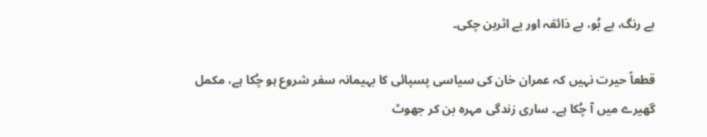بے رنگ، بے بُو، بے ذائقہ اور بے اثربن چکی۔

قطعاً حیرت نہیں کہ عمران خان کی سیاسی پسپائی کا بہیمانہ سفر شروع ہو چُکا ہے، مکمل گھیرے میں آ چُکا ہے۔ ساری زندگی مہرہ بن کر جھوٹ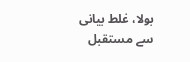بولا، غلط بیانی سے مستقبل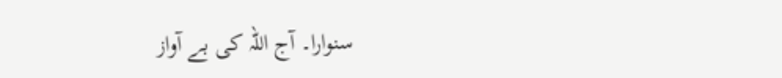سنوارا۔ آج اللہ کی بے آواز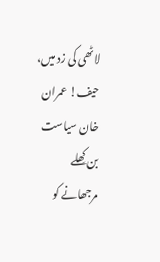لاٹھی کی زد میں، حیف! عمران خان سیاست بن کِھلے مرجھانے کو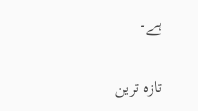ہے۔

تازہ ترین